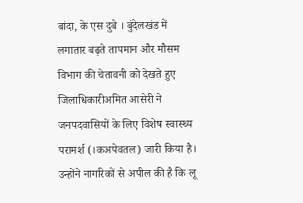बांदा, के एस दुबे । बुंदेलखंड में लगातार बढ़ते तापमान और मौसम विभाग की चेतावनी को देखते हुए जिलाधिकारीअमित आसेरी ने जनपदवासियों के लिए विशेष स्वास्थ्य परामर्श (।कअपेवतल) जारी किया है। उन्होंने नागरिकों से अपील की है कि लू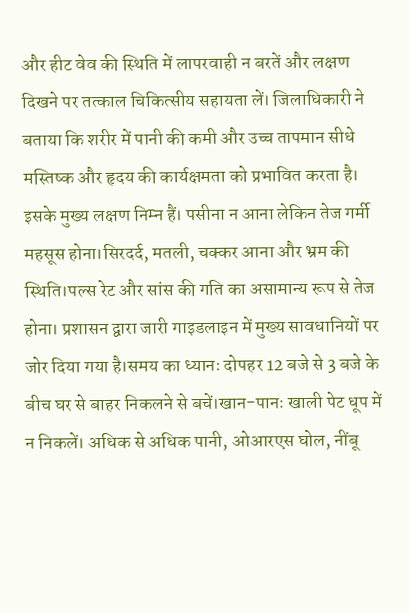और हीट वेव की स्थिति में लापरवाही न बरतें और लक्षण दिखने पर तत्काल चिकित्सीय सहायता लें। जिलाधिकारी ने बताया कि शरीर में पानी की कमी और उच्च तापमान सीधे मस्तिष्क और हृदय की कार्यक्षमता को प्रभावित करता है। इसके मुख्य लक्षण निम्न हैं। पसीना न आना लेकिन तेज गर्मी महसूस होना।सिरदर्द, मतली, चक्कर आना और भ्रम की स्थिति।पल्स रेट और सांस की गति का असामान्य रूप से तेज होना। प्रशासन द्वारा जारी गाइडलाइन में मुख्य सावधानियों पर जोर दिया गया है।समय का ध्यानः दोपहर 12 बजे से 3 बजे के बीच घर से बाहर निकलने से बचें।खान-पानः खाली पेट धूप में न निकलें। अधिक से अधिक पानी, ओआरएस घोल, नींबू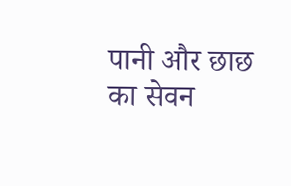पानी और छाछ का सेवन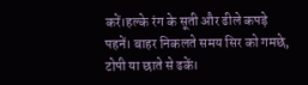करें।हल्के रंग के सूती और ढीले कपड़े पहनें। बाहर निकलते समय सिर को गमछे, टोपी या छाते से ढकें।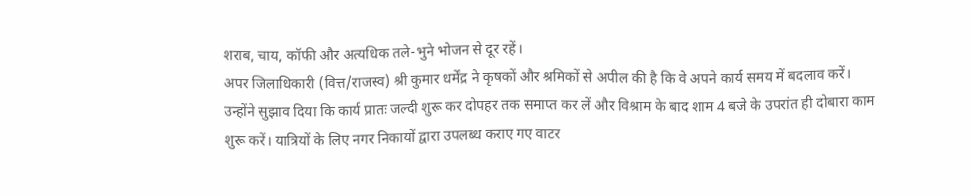शराब, चाय, कॉफी और अत्यधिक तले-भुने भोजन से दूर रहें।
अपर जिलाधिकारी (वित्त/राजस्व) श्री कुमार धर्मेंद्र ने कृषकों और श्रमिकों से अपील की है कि वे अपने कार्य समय में बदलाव करें। उन्होंने सुझाव दिया कि कार्य प्रातः जल्दी शुरू कर दोपहर तक समाप्त कर लें और विश्राम के बाद शाम 4 बजे के उपरांत ही दोबारा काम शुरू करें। यात्रियों के लिए नगर निकायों द्वारा उपलब्ध कराए गए वाटर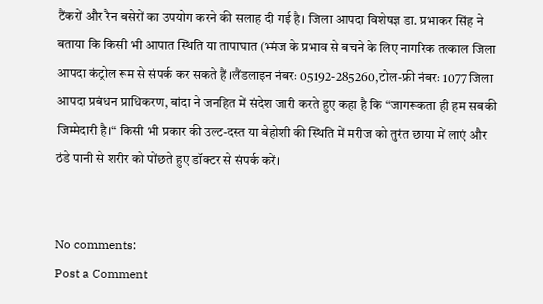टैंकरों और रैन बसेरों का उपयोग करने की सलाह दी गई है। जिला आपदा विशेषज्ञ डा. प्रभाकर सिंह ने बताया कि किसी भी आपात स्थिति या तापाघात (भ्मंज के प्रभाव से बचने के लिए नागरिक तत्काल जिला आपदा कंट्रोल रूम से संपर्क कर सकते हैं ।लैंडलाइन नंबरः 05192-285260,टोल-फ्री नंबरः 1077 जिला आपदा प्रबंधन प्राधिकरण, बांदा ने जनहित में संदेश जारी करते हुए कहा है कि “जागरूकता ही हम सबकी जिम्मेदारी है।“ किसी भी प्रकार की उल्ट-दस्त या बेहोशी की स्थिति में मरीज को तुरंत छाया में लाएं और ठंडे पानी से शरीर को पोंछते हुए डॉक्टर से संपर्क करें।


No comments:
Post a Comment